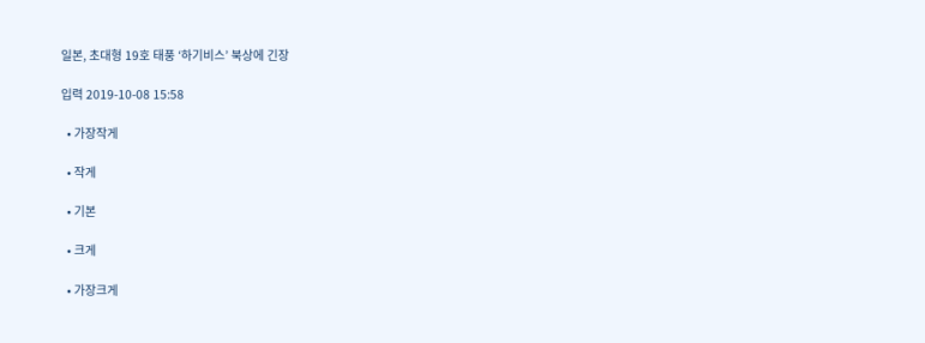일본, 초대형 19호 태풍 ‘하기비스’ 북상에 긴장

입력 2019-10-08 15:58

  • 가장작게

  • 작게

  • 기본

  • 크게

  • 가장크게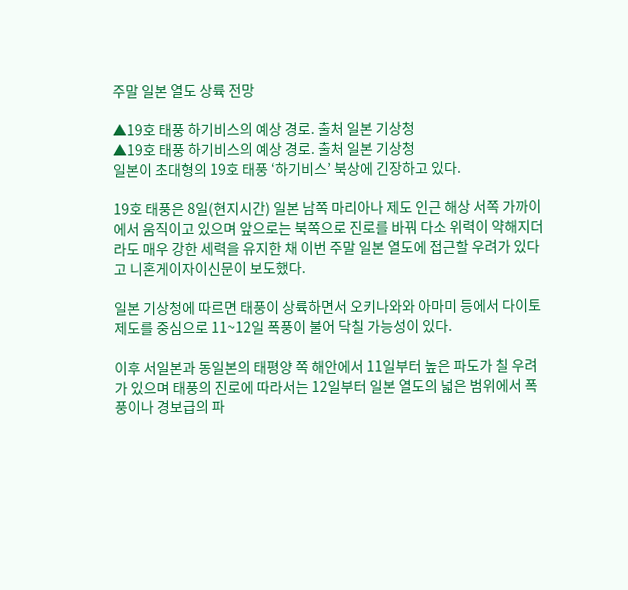주말 일본 열도 상륙 전망

▲19호 태풍 하기비스의 예상 경로. 출처 일본 기상청
▲19호 태풍 하기비스의 예상 경로. 출처 일본 기상청
일본이 초대형의 19호 태풍 ‘하기비스’ 북상에 긴장하고 있다.

19호 태풍은 8일(현지시간) 일본 남쪽 마리아나 제도 인근 해상 서쪽 가까이에서 움직이고 있으며 앞으로는 북쪽으로 진로를 바꿔 다소 위력이 약해지더라도 매우 강한 세력을 유지한 채 이번 주말 일본 열도에 접근할 우려가 있다고 니혼게이자이신문이 보도했다.

일본 기상청에 따르면 태풍이 상륙하면서 오키나와와 아마미 등에서 다이토 제도를 중심으로 11~12일 폭풍이 불어 닥칠 가능성이 있다.

이후 서일본과 동일본의 태평양 쪽 해안에서 11일부터 높은 파도가 칠 우려가 있으며 태풍의 진로에 따라서는 12일부터 일본 열도의 넓은 범위에서 폭풍이나 경보급의 파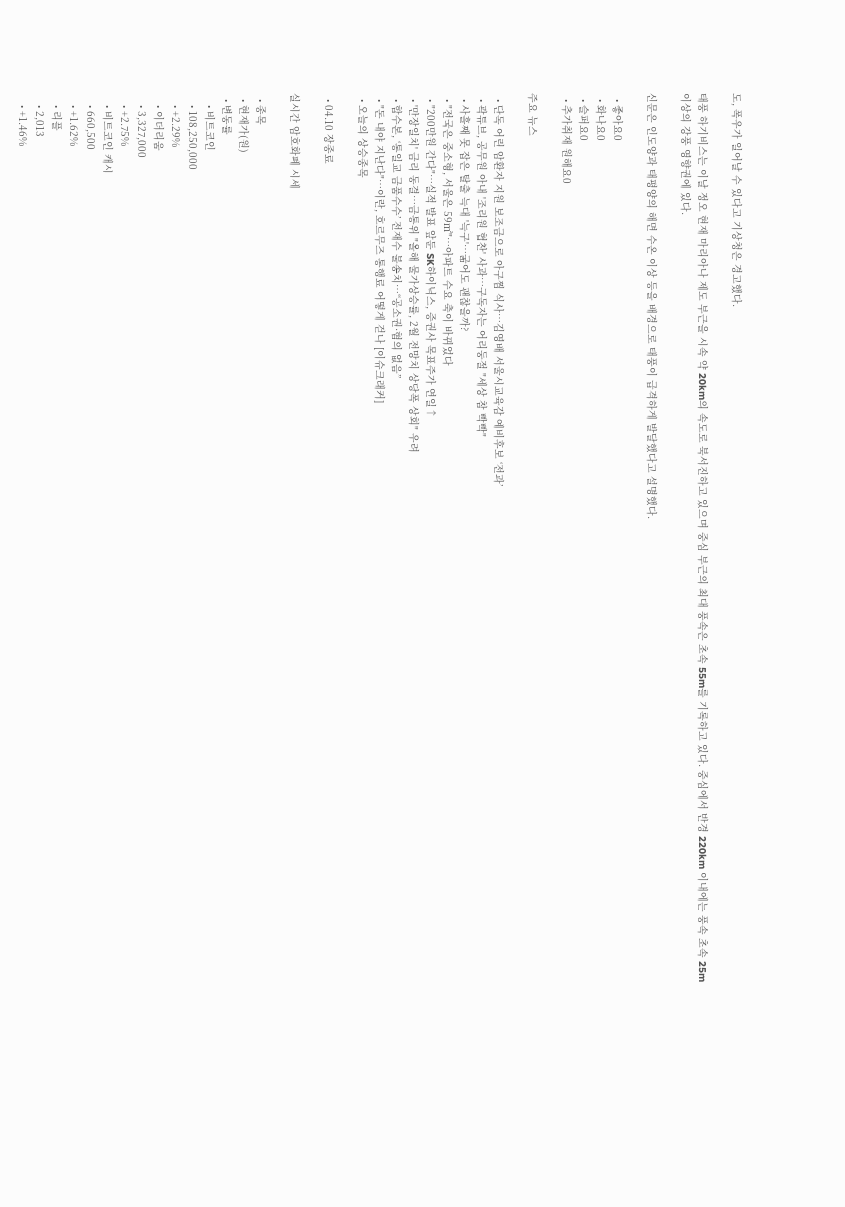도, 폭우가 일어날 수 있다고 기상청은 경고했다.

태풍 하기비스는 이날 정오 현재 마리아나 제도 부근을 시속 약 20km의 속도로 북서진하고 있으며 중심 부근의 최대 풍속은 초속 55m를 기록하고 있다. 중심에서 반경 220km 이내에는 풍속 초속 25m 이상의 강풍 영향권에 있다.

신문은 인도양과 태평양의 해면 수온 이상 등을 배경으로 태풍이 급격하게 발달했다고 설명했다.

  • 좋아요0
  • 화나요0
  • 슬퍼요0
  • 추가취재 원해요0

주요 뉴스

  • 단독 어린 암환자 지원 보조금으로 아구찜 식사…김영배 서울시교육감 예비후보 ‘전과’
  • 곽튜브, 공무원 아내 '조리원 협찬' 사과⋯구독자는 어리둥절 "세상 참 빡빡"
  • 사흘째 못 잡은 탈출 늑대 '늑구'…굶어도 괜찮을까?
  • "전국은 중소형, 서울은 59㎡"⋯아파트 수요 축이 바뀌었다
  • "200만원 간다"⋯실적 발표 앞둔 SK하이닉스, 증권사 목표주가 연일↑
  • '만장일치' 금리 동결⋯금통위 "올해 물가상승률, 2월 전망치 상당폭 상회" 우려
  • 합수본, ‘통일교 금품수수’ 전재수 불송치…“공소권·혐의 없음”
  • "돈 내야 지난다"⋯이란, 호르무즈 통행료 어떻게 걷나 [이슈크래커]
  • 오늘의 상승종목

  • 04.10 장종료

실시간 암호화폐 시세

  • 종목
  • 현재가(원)
  • 변동률
    • 비트코인
    • 108,250,000
    • +2.29%
    • 이더리움
    • 3,327,000
    • +2.75%
    • 비트코인 캐시
    • 660,500
    • +1.62%
    • 리플
    • 2,013
    • +1.46%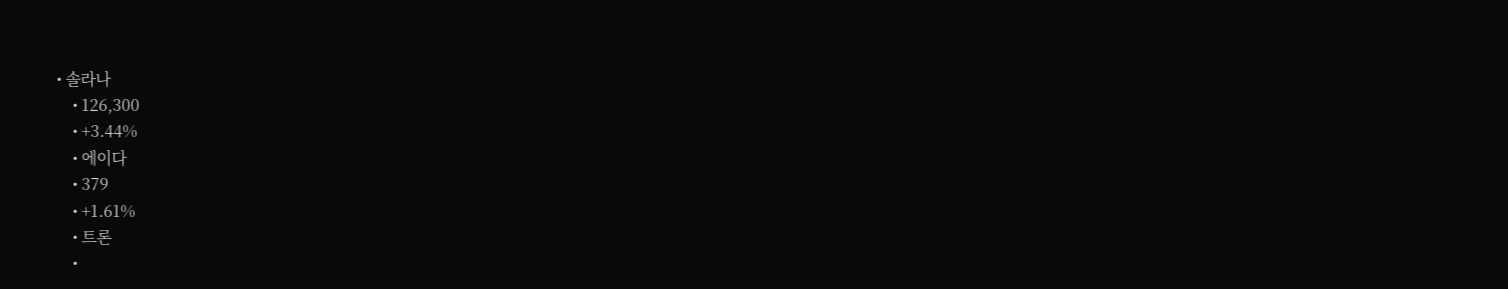• 솔라나
    • 126,300
    • +3.44%
    • 에이다
    • 379
    • +1.61%
    • 트론
    •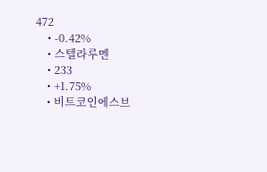472
    • -0.42%
    • 스텔라루멘
    • 233
    • +1.75%
    • 비트코인에스브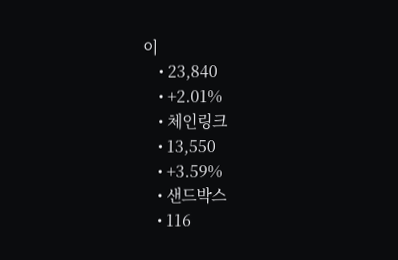이
    • 23,840
    • +2.01%
    • 체인링크
    • 13,550
    • +3.59%
    • 샌드박스
    • 116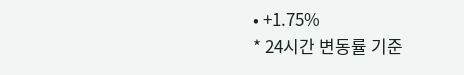• +1.75%
* 24시간 변동률 기준